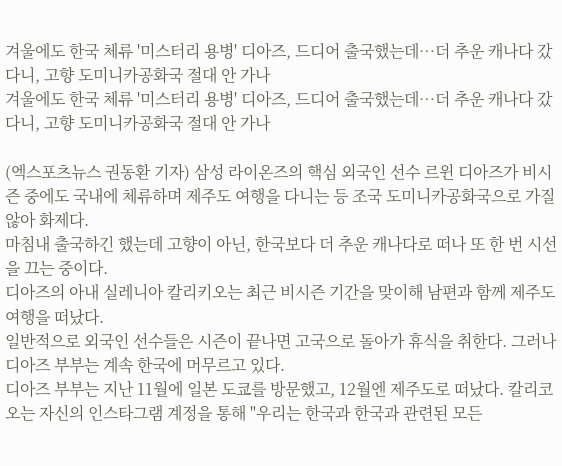겨울에도 한국 체류 '미스터리 용병' 디아즈, 드디어 출국했는데…더 추운 캐나다 갔다니, 고향 도미니카공화국 절대 안 가나
겨울에도 한국 체류 '미스터리 용병' 디아즈, 드디어 출국했는데…더 추운 캐나다 갔다니, 고향 도미니카공화국 절대 안 가나

(엑스포츠뉴스 권동환 기자) 삼성 라이온즈의 핵심 외국인 선수 르윈 디아즈가 비시즌 중에도 국내에 체류하며 제주도 여행을 다니는 등 조국 도미니카공화국으로 가질 않아 화제다.
마침내 출국하긴 했는데 고향이 아닌, 한국보다 더 추운 캐나다로 떠나 또 한 번 시선을 끄는 중이다.
디아즈의 아내 실레니아 칼리키오는 최근 비시즌 기간을 맞이해 남편과 함께 제주도 여행을 떠났다.
일반적으로 외국인 선수들은 시즌이 끝나면 고국으로 돌아가 휴식을 취한다. 그러나 디아즈 부부는 계속 한국에 머무르고 있다.
디아즈 부부는 지난 11월에 일본 도쿄를 방문했고, 12월엔 제주도로 떠났다. 칼리코오는 자신의 인스타그램 계정을 통해 "우리는 한국과 한국과 관련된 모든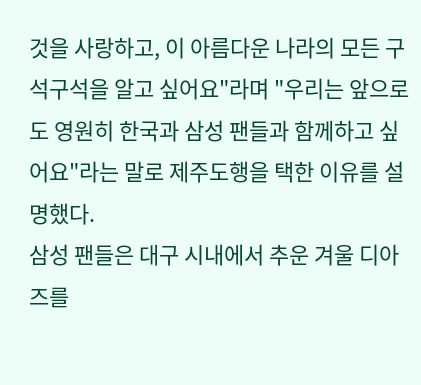것을 사랑하고, 이 아름다운 나라의 모든 구석구석을 알고 싶어요"라며 "우리는 앞으로도 영원히 한국과 삼성 팬들과 함께하고 싶어요"라는 말로 제주도행을 택한 이유를 설명했다.
삼성 팬들은 대구 시내에서 추운 겨울 디아즈를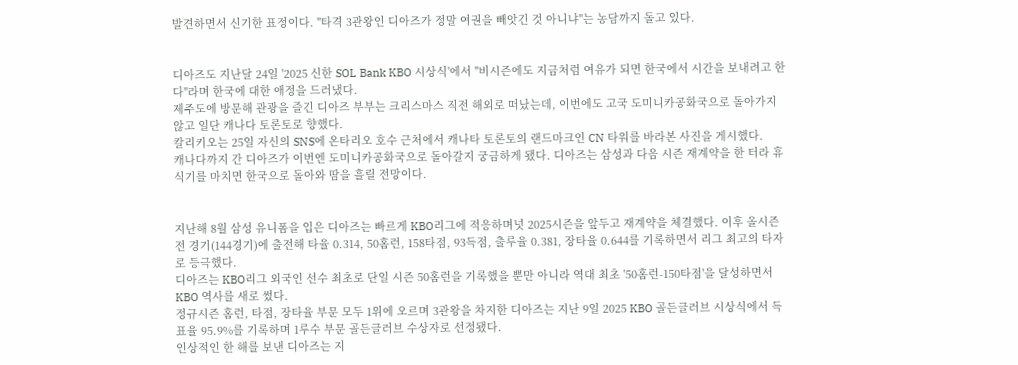발견하면서 신기한 표정이다. "타격 3관왕인 디아즈가 정말 여권을 빼앗긴 것 아니냐"는 농담까지 돌고 있다.


디아즈도 지난달 24일 '2025 신한 SOL Bank KBO 시상식'에서 "비시즌에도 지금처럼 여유가 되면 한국에서 시간을 보내려고 한다"라며 한국에 대한 애정을 드러냈다.
제주도에 방문해 관광을 즐긴 디아즈 부부는 크리스마스 직전 해외로 떠났는데, 이번에도 고국 도미니카공화국으로 돌아가지 않고 일단 캐나다 토론토로 향했다.
칼리키오는 25일 자신의 SNS에 온타리오 호수 근처에서 캐나타 토론토의 랜드마크인 CN 타워를 바라본 사진을 게시했다.
캐나다까지 간 디아즈가 이번엔 도미니카공화국으로 돌아갈지 궁금하게 됐다. 디아즈는 삼성과 다음 시즌 재계약을 한 터라 휴식기를 마치면 한국으로 돌아와 땀을 흘릴 전망이다.


지난해 8월 삼성 유니폼을 입은 디아즈는 빠르게 KBO리그에 적응하며넛 2025시즌을 앞두고 재계약을 체결했다. 이후 올시즌 전 경기(144경기)에 출전해 타율 0.314, 50홈런, 158타점, 93득점, 출루율 0.381, 장타율 0.644를 기록하면서 리그 최고의 타자로 등극했다.
디아즈는 KBO리그 외국인 선수 최초로 단일 시즌 50홈런을 기록했을 뿐만 아니라 역대 최초 '50홈런-150타점'을 달성하면서 KBO 역사를 새로 썼다.
정규시즌 홈런, 타점, 장타율 부문 모두 1위에 오르며 3관왕을 차지한 디아즈는 지난 9일 2025 KBO 골든글러브 시상식에서 득표율 95.9%를 기록하며 1루수 부문 골든글러브 수상자로 선정됐다.
인상적인 한 해를 보낸 디아즈는 지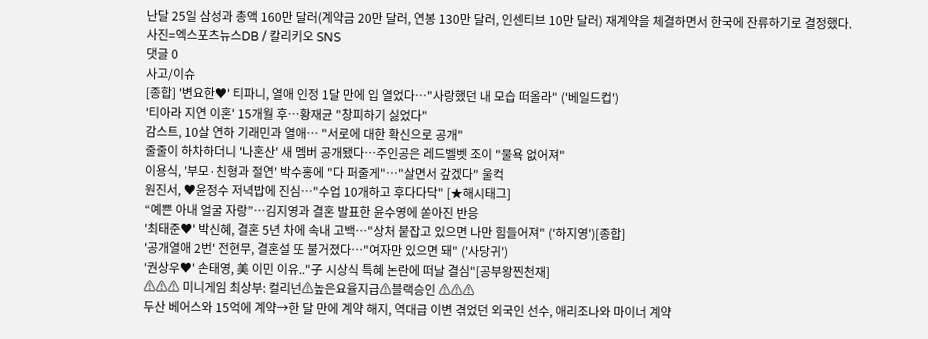난달 25일 삼성과 총액 160만 달러(계약금 20만 달러, 연봉 130만 달러, 인센티브 10만 달러) 재계약을 체결하면서 한국에 잔류하기로 결정했다.
사진=엑스포츠뉴스DB / 칼리키오 SNS
댓글 0
사고/이슈
[종합] '변요한♥' 티파니, 열애 인정 1달 만에 입 열었다…"사랑했던 내 모습 떠올라" ('베일드컵')
'티아라 지연 이혼' 15개월 후…황재균 "창피하기 싫었다"
감스트, 10살 연하 기래민과 열애… "서로에 대한 확신으로 공개"
줄줄이 하차하더니 '나혼산' 새 멤버 공개됐다…주인공은 레드벨벳 조이 "물욕 없어져"
이용식, '부모·친형과 절연' 박수홍에 "다 퍼줄게"…"살면서 갚겠다" 울컥
원진서, ♥윤정수 저녁밥에 진심…"수업 10개하고 후다다닥" [★해시태그]
“예쁜 아내 얼굴 자랑”…김지영과 결혼 발표한 윤수영에 쏟아진 반응
'최태준♥' 박신혜, 결혼 5년 차에 속내 고백…"상처 붙잡고 있으면 나만 힘들어져" ('하지영')[종합]
'공개열애 2번' 전현무, 결혼설 또 불거졌다…"여자만 있으면 돼" ('사당귀')
'권상우♥' 손태영, 美 이민 이유.."子 시상식 특혜 논란에 떠날 결심"[공부왕찐천재]
⚠⚠⚠ 미니게임 최상부: 컬리넌⚠높은요율지급⚠블랙승인 ⚠⚠⚠
두산 베어스와 15억에 계약→한 달 만에 계약 해지, 역대급 이변 겪었던 외국인 선수, 애리조나와 마이너 계약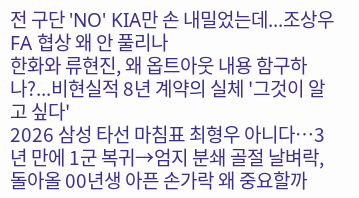전 구단 'NO' KIA만 손 내밀었는데...조상우 FA 협상 왜 안 풀리나
한화와 류현진, 왜 옵트아웃 내용 함구하나?...비현실적 8년 계약의 실체 '그것이 알고 싶다'
2026 삼성 타선 마침표 최형우 아니다…3년 만에 1군 복귀→엄지 분쇄 골절 날벼락, 돌아올 00년생 아픈 손가락 왜 중요할까